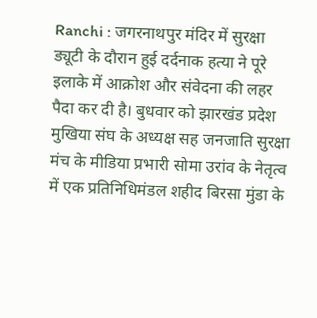Ranchi : जगरनाथपुर मंदिर में सुरक्षा ड्यूटी के दौरान हुई दर्दनाक हत्या ने पूरे इलाके में आक्रोश और संवेदना की लहर पैदा कर दी है। बुधवार को झारखंड प्रदेश मुखिया संघ के अध्यक्ष सह जनजाति सुरक्षा मंच के मीडिया प्रभारी सोमा उरांव के नेतृत्व में एक प्रतिनिधिमंडल शहीद बिरसा मुंडा के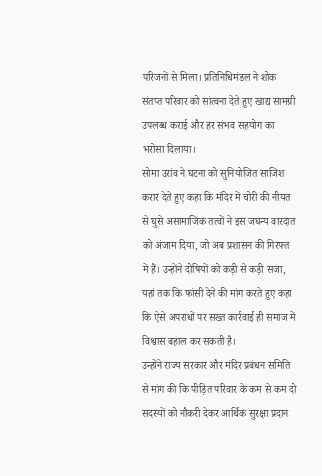परिजनों से मिला। प्रतिनिधिमंडल ने शोक संतप्त परिवार को सांत्वना देते हुए खाद्य सामग्री उपलब्ध कराई और हर संभव सहयोग का भरोसा दिलाया।
सोमा उरांव ने घटना को सुनियोजित साजिश करार देते हुए कहा कि मंदिर में चोरी की नीयत से घुसे असामाजिक तत्वों ने इस जघन्य वारदात को अंजाम दिया, जो अब प्रशासन की गिरफ्त में हैं। उन्होंने दोषियों को कड़ी से कड़ी सजा, यहां तक कि फांसी देने की मांग करते हुए कहा कि ऐसे अपराधों पर सख्त कार्रवाई ही समाज में विश्वास बहाल कर सकती है।
उन्होंने राज्य सरकार और मंदिर प्रबंधन समिति से मांग की कि पीड़ित परिवार के कम से कम दो सदस्यों को नौकरी देकर आर्थिक सुरक्षा प्रदान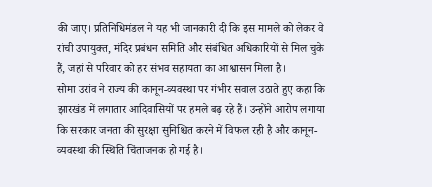की जाए। प्रतिनिधिमंडल ने यह भी जानकारी दी कि इस मामले को लेकर वे रांची उपायुक्त, मंदिर प्रबंधन समिति और संबंधित अधिकारियों से मिल चुके हैं, जहां से परिवार को हर संभव सहायता का आश्वासन मिला है।
सोमा उरांव ने राज्य की कानून-व्यवस्था पर गंभीर सवाल उठाते हुए कहा कि झारखंड में लगातार आदिवासियों पर हमले बढ़ रहे हैं। उन्होंने आरोप लगाया कि सरकार जनता की सुरक्षा सुनिश्चित करने में विफल रही है और कानून-व्यवस्था की स्थिति चिंताजनक हो गई है।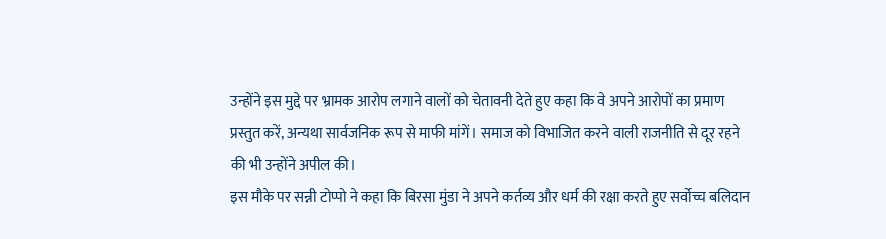उन्होंने इस मुद्दे पर भ्रामक आरोप लगाने वालों को चेतावनी देते हुए कहा कि वे अपने आरोपों का प्रमाण प्रस्तुत करें, अन्यथा सार्वजनिक रूप से माफी मांगें। समाज को विभाजित करने वाली राजनीति से दूर रहने की भी उन्होंने अपील की।
इस मौके पर सन्नी टोप्पो ने कहा कि बिरसा मुंडा ने अपने कर्तव्य और धर्म की रक्षा करते हुए सर्वोच्च बलिदान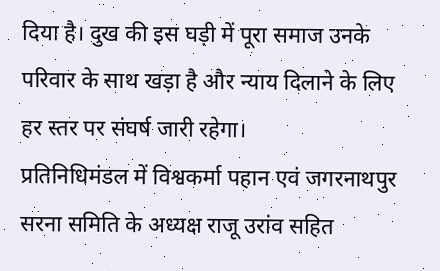दिया है। दुख की इस घड़ी में पूरा समाज उनके परिवार के साथ खड़ा है और न्याय दिलाने के लिए हर स्तर पर संघर्ष जारी रहेगा।
प्रतिनिधिमंडल में विश्वकर्मा पहान एवं जगरनाथपुर सरना समिति के अध्यक्ष राजू उरांव सहित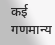कई गणमान्य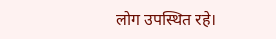लोग उपस्थित रहे।